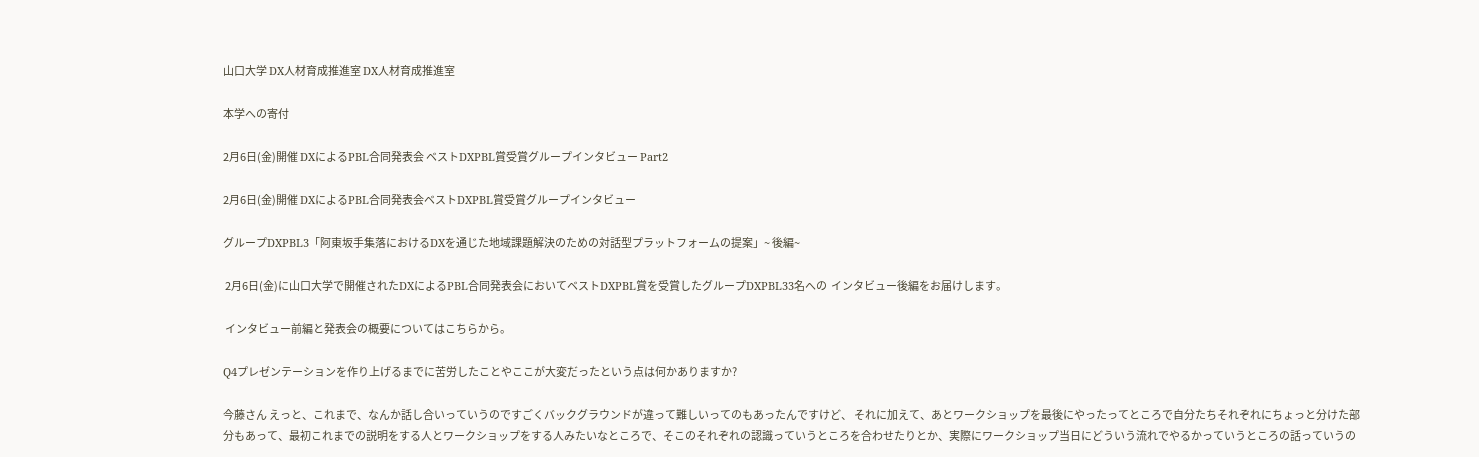山口大学 DX人材育成推進室 DX人材育成推進室

本学への寄付

2月6日(金)開催 DXによるPBL合同発表会 ベストDXPBL賞受賞グループインタビュー Part2

2月6日(金)開催 DXによるPBL合同発表会ベストDXPBL賞受賞グループインタビュー

グループDXPBL3「阿東坂手集落におけるDXを通じた地域課題解決のための対話型プラットフォームの提案」~ 後編~

 2月6日(金)に山口大学で開催されたDXによるPBL合同発表会においてベストDXPBL賞を受賞したグループDXPBL33名への  インタビュー後編をお届けします。

 インタビュー前編と発表会の概要についてはこちらから。

Q4プレゼンテーションを作り上げるまでに苦労したことやここが大変だったという点は何かありますか?

今藤さん えっと、これまで、なんか話し合いっていうのですごくバックグラウンドが違って難しいってのもあったんですけど、 それに加えて、あとワークショップを最後にやったってところで自分たちそれぞれにちょっと分けた部分もあって、最初これまでの説明をする人とワークショップをする人みたいなところで、そこのそれぞれの認識っていうところを合わせたりとか、実際にワークショップ当日にどういう流れでやるかっていうところの話っていうの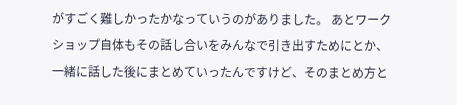がすごく難しかったかなっていうのがありました。 あとワークショップ自体もその話し合いをみんなで引き出すためにとか、一緒に話した後にまとめていったんですけど、そのまとめ方と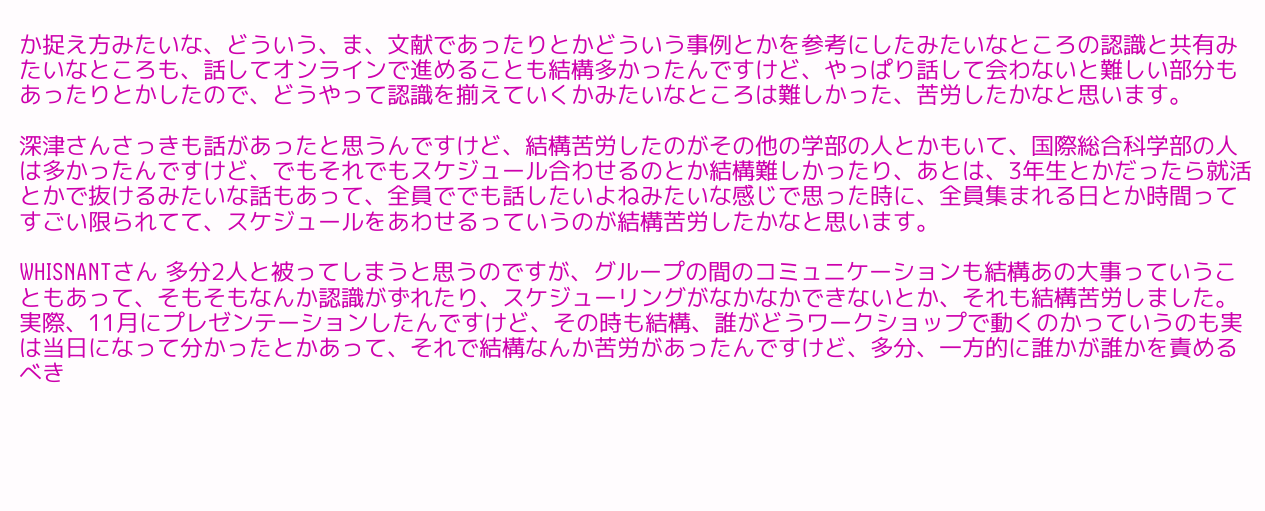か捉え方みたいな、どういう、ま、文献であったりとかどういう事例とかを参考にしたみたいなところの認識と共有みたいなところも、話してオンラインで進めることも結構多かったんですけど、やっぱり話して会わないと難しい部分もあったりとかしたので、どうやって認識を揃えていくかみたいなところは難しかった、苦労したかなと思います。

深津さんさっきも話があったと思うんですけど、結構苦労したのがその他の学部の人とかもいて、国際総合科学部の人は多かったんですけど、でもそれでもスケジュール合わせるのとか結構難しかったり、あとは、3年生とかだったら就活とかで抜けるみたいな話もあって、全員ででも話したいよねみたいな感じで思った時に、全員集まれる日とか時間ってすごい限られてて、スケジュールをあわせるっていうのが結構苦労したかなと思います。

WHISNANTさん 多分2人と被ってしまうと思うのですが、グループの間のコミュニケーションも結構あの大事っていうこともあって、そもそもなんか認識がずれたり、スケジューリングがなかなかできないとか、それも結構苦労しました。実際、11月にプレゼンテーションしたんですけど、その時も結構、誰がどうワークショップで動くのかっていうのも実は当日になって分かったとかあって、それで結構なんか苦労があったんですけど、多分、一方的に誰かが誰かを責めるべき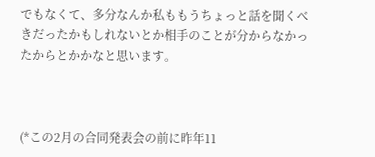でもなくて、多分なんか私ももうちょっと話を聞くべきだったかもしれないとか相手のことが分からなかったからとかかなと思います。



(*この2月の合同発表会の前に昨年11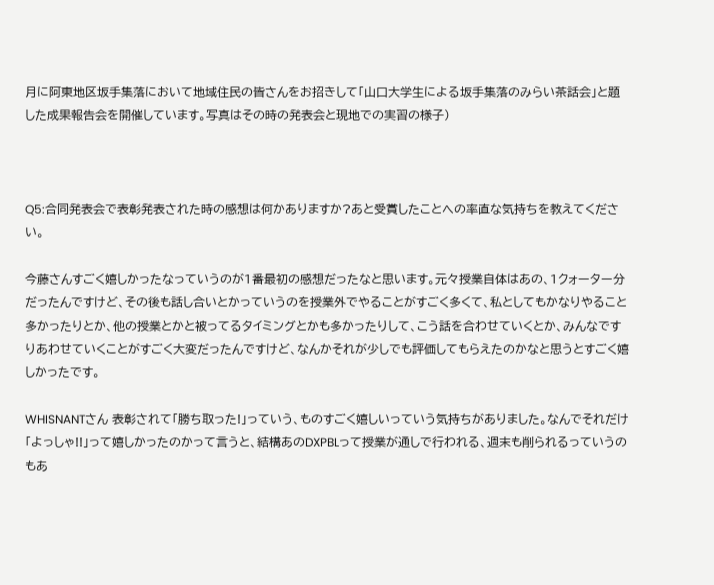月に阿東地区坂手集落において地域住民の皆さんをお招きして「山口大学生による坂手集落のみらい茶話会」と題した成果報告会を開催しています。写真はその時の発表会と現地での実習の様子)



Q5:合同発表会で表彰発表された時の感想は何かありますか?あと受賞したことへの率直な気持ちを教えてください。

今藤さんすごく嬉しかったなっていうのが1番最初の感想だったなと思います。元々授業自体はあの、1クォーター分だったんですけど、その後も話し合いとかっていうのを授業外でやることがすごく多くて、私としてもかなりやること多かったりとか、他の授業とかと被ってるタイミングとかも多かったりして、こう話を合わせていくとか、みんなですりあわせていくことがすごく大変だったんですけど、なんかそれが少しでも評価してもらえたのかなと思うとすごく嬉しかったです。

WHISNANTさん 表彰されて「勝ち取った!」っていう、ものすごく嬉しいっていう気持ちがありました。なんでそれだけ「よっしゃ!!」って嬉しかったのかって言うと、結構あのDXPBLって授業が通しで行われる、週末も削られるっていうのもあ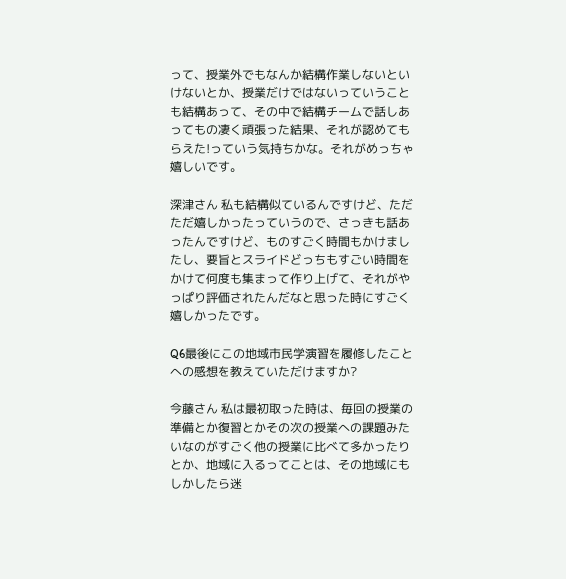って、授業外でもなんか結構作業しないといけないとか、授業だけではないっていうことも結構あって、その中で結構チームで話しあってもの凄く頑張った結果、それが認めてもらえた!っていう気持ちかな。それがめっちゃ嬉しいです。

深津さん 私も結構似ているんですけど、ただただ嬉しかったっていうので、さっきも話あったんですけど、ものすごく時間もかけましたし、要旨とスライドどっちもすごい時間をかけて何度も集まって作り上げて、それがやっぱり評価されたんだなと思った時にすごく嬉しかったです。

Q6最後にこの地域市民学演習を履修したことへの感想を教えていただけますか?

今藤さん 私は最初取った時は、毎回の授業の準備とか復習とかその次の授業への課題みたいなのがすごく他の授業に比べて多かったりとか、地域に入るってことは、その地域にもしかしたら迷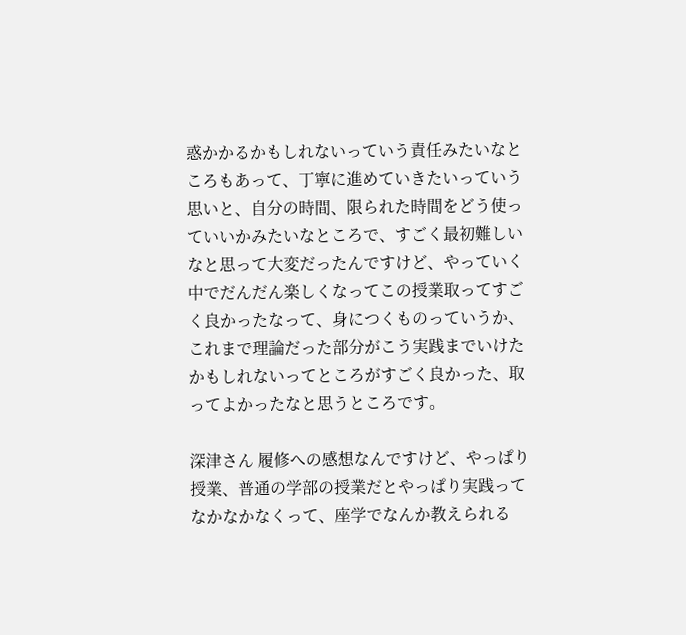惑かかるかもしれないっていう責任みたいなところもあって、丁寧に進めていきたいっていう思いと、自分の時間、限られた時間をどう使っていいかみたいなところで、すごく最初難しいなと思って大変だったんですけど、やっていく中でだんだん楽しくなってこの授業取ってすごく良かったなって、身につくものっていうか、これまで理論だった部分がこう実践までいけたかもしれないってところがすごく良かった、取ってよかったなと思うところです。

深津さん 履修への感想なんですけど、やっぱり授業、普通の学部の授業だとやっぱり実践ってなかなかなくって、座学でなんか教えられる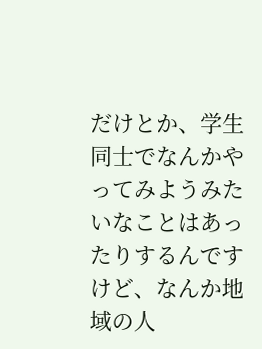だけとか、学生同士でなんかやってみようみたいなことはあったりするんですけど、なんか地域の人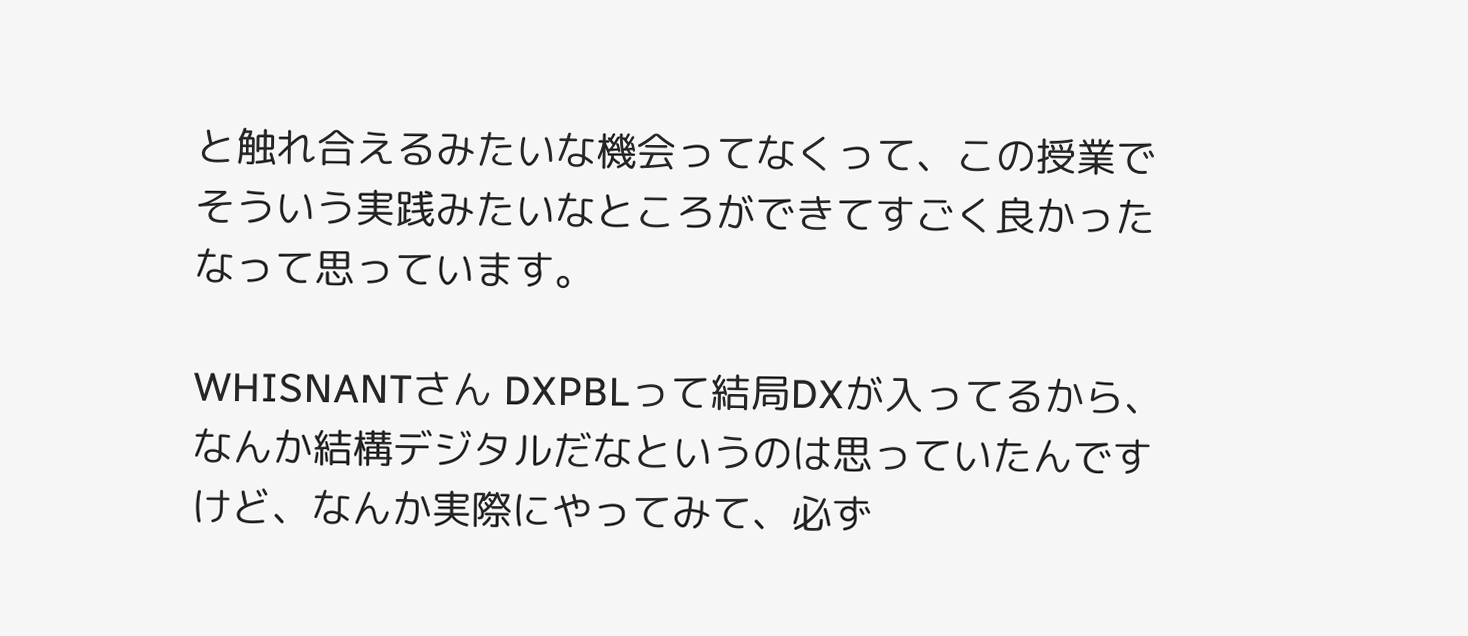と触れ合えるみたいな機会ってなくって、この授業でそういう実践みたいなところができてすごく良かったなって思っています。

WHISNANTさん DXPBLって結局DXが入ってるから、なんか結構デジタルだなというのは思っていたんですけど、なんか実際にやってみて、必ず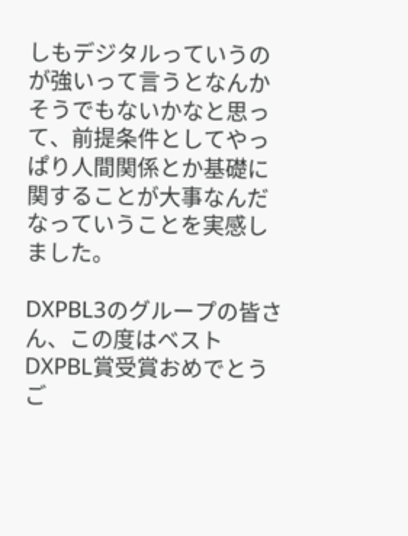しもデジタルっていうのが強いって言うとなんかそうでもないかなと思って、前提条件としてやっぱり人間関係とか基礎に関することが大事なんだなっていうことを実感しました。

DXPBL3のグループの皆さん、この度はベストDXPBL賞受賞おめでとうご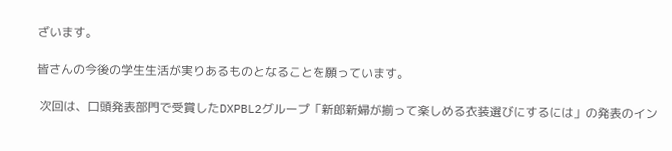ざいます。

皆さんの今後の学生生活が実りあるものとなることを願っています。

 次回は、口頭発表部門で受賞したDXPBL2グループ「新郎新婦が揃って楽しめる衣装選びにするには」の発表のイン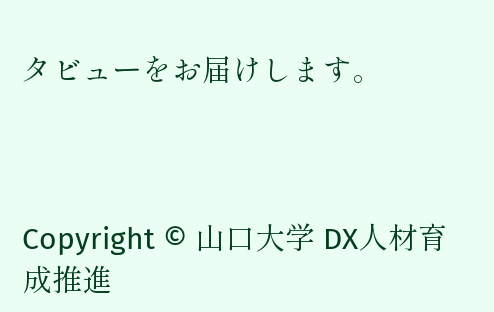タビューをお届けします。



Copyright © 山口大学 DX人材育成推進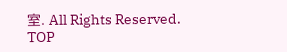室. All Rights Reserved.
TOP